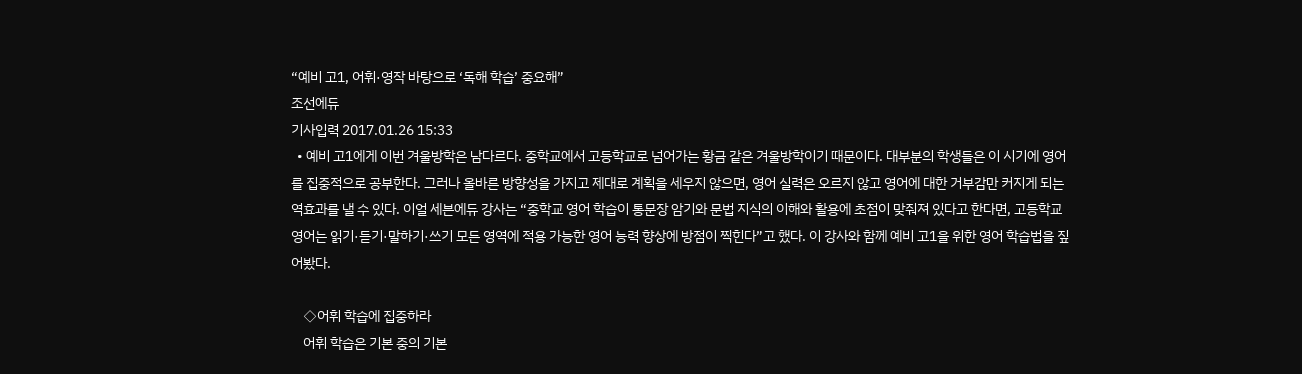“예비 고1, 어휘·영작 바탕으로 ‘독해 학습’ 중요해”
조선에듀
기사입력 2017.01.26 15:33
  • 예비 고1에게 이번 겨울방학은 남다르다. 중학교에서 고등학교로 넘어가는 황금 같은 겨울방학이기 때문이다. 대부분의 학생들은 이 시기에 영어를 집중적으로 공부한다. 그러나 올바른 방향성을 가지고 제대로 계획을 세우지 않으면, 영어 실력은 오르지 않고 영어에 대한 거부감만 커지게 되는 역효과를 낼 수 있다. 이얼 세븐에듀 강사는 “중학교 영어 학습이 통문장 암기와 문법 지식의 이해와 활용에 초점이 맞줘져 있다고 한다면, 고등학교 영어는 읽기·듣기·말하기·쓰기 모든 영역에 적용 가능한 영어 능력 향상에 방점이 찍힌다”고 했다. 이 강사와 함께 예비 고1을 위한 영어 학습법을 짚어봤다.

    ◇어휘 학습에 집중하라
    어휘 학습은 기본 중의 기본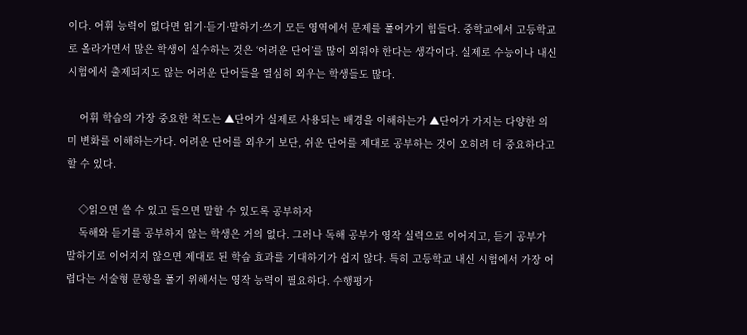이다. 어휘 능력이 없다면 읽기·듣기·말하기·쓰기 모든 영역에서 문제를 풀어가기 힘들다. 중학교에서 고등학교로 올라가면서 많은 학생이 실수하는 것은 ‘어려운 단어’를 많이 외워야 한다는 생각이다. 실제로 수능이나 내신 시험에서 출제되지도 않는 어려운 단어들을 열심히 외우는 학생들도 많다.

    어휘 학습의 가장 중요한 척도는 ▲단어가 실제로 사용되는 배경을 이해하는가 ▲단어가 가지는 다양한 의미 변화를 이해하는가다. 어려운 단어를 외우기 보단, 쉬운 단어를 제대로 공부하는 것이 오히려 더 중요하다고 할 수 있다.

    ◇읽으면 쓸 수 있고 들으면 말할 수 있도록 공부하자
    독해와 듣기를 공부하지 않는 학생은 거의 없다. 그러나 독해 공부가 영작 실력으로 이어지고, 듣기 공부가 말하기로 이어지지 않으면 제대로 된 학습 효과를 기대하기가 쉽지 않다. 특히 고등학교 내신 시험에서 가장 어렵다는 서술형 문항을 풀기 위해서는 영작 능력이 필요하다. 수행평가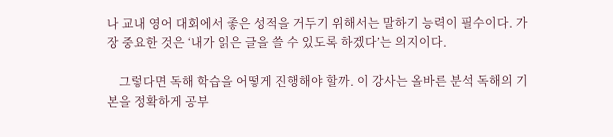나 교내 영어 대회에서 좋은 성적을 거두기 위해서는 말하기 능력이 필수이다. 가장 중요한 것은 ‘내가 읽은 글을 쓸 수 있도록 하겠다’는 의지이다.

    그렇다면 독해 학습을 어떻게 진행해야 할까. 이 강사는 올바른 분석 독해의 기본을 정확하게 공부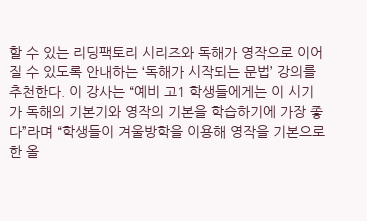할 수 있는 리딩팩토리 시리즈와 독해가 영작으로 이어질 수 있도록 안내하는 ‘독해가 시작되는 문법’ 강의를 추천한다. 이 강사는 “예비 고1 학생들에게는 이 시기가 독해의 기본기와 영작의 기본을 학습하기에 가장 좋다”라며 “학생들이 겨울방학을 이용해 영작을 기본으로 한 올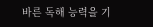바른 독해 능력을 기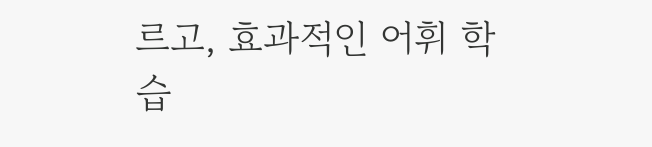르고, 효과적인 어휘 학습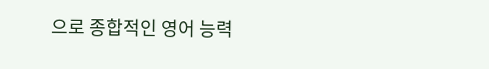으로 종합적인 영어 능력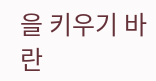을 키우기 바란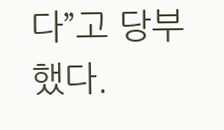다”고 당부했다.